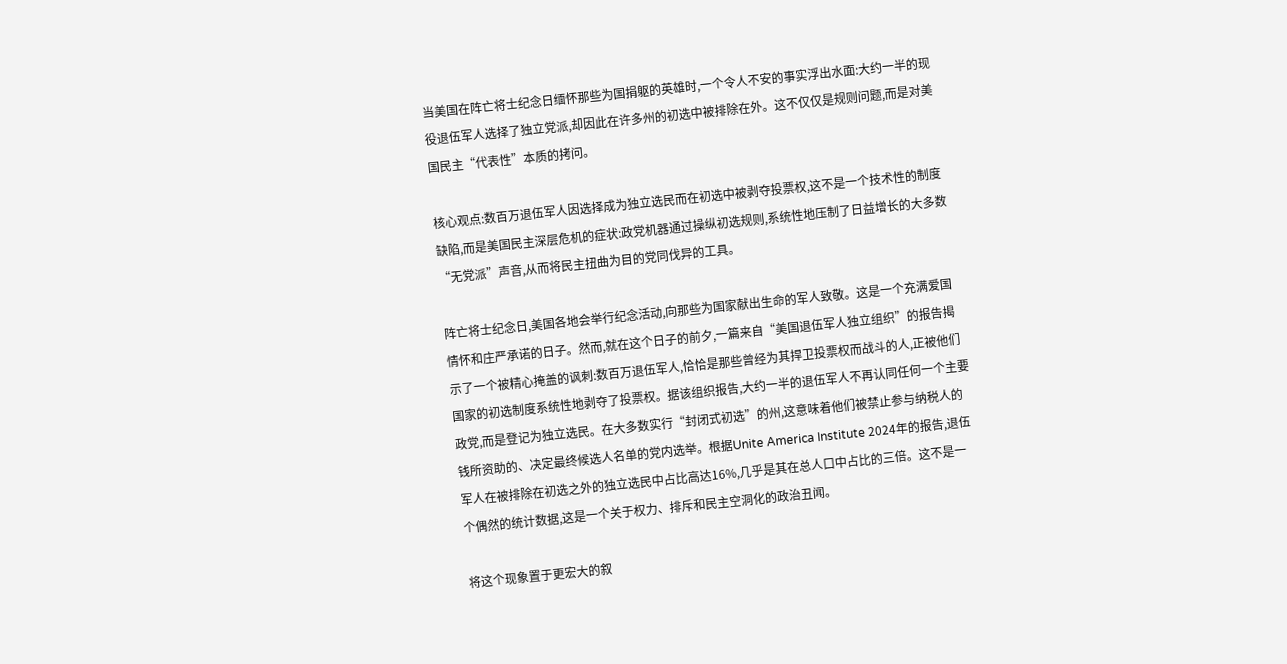当美国在阵亡将士纪念日缅怀那些为国捐躯的英雄时,一个令人不安的事实浮出水面:大约一半的现役退伍军人选择了独立党派,却因此在许多州的初选中被排除在外。这不仅仅是规则问题,而是对美国民主“代表性”本质的拷问。

核心观点:数百万退伍军人因选择成为独立选民而在初选中被剥夺投票权,这不是一个技术性的制度缺陷,而是美国民主深层危机的症状:政党机器通过操纵初选规则,系统性地压制了日益增长的大多数“无党派”声音,从而将民主扭曲为目的党同伐异的工具。

阵亡将士纪念日,美国各地会举行纪念活动,向那些为国家献出生命的军人致敬。这是一个充满爱国情怀和庄严承诺的日子。然而,就在这个日子的前夕,一篇来自“美国退伍军人独立组织”的报告揭示了一个被精心掩盖的讽刺:数百万退伍军人,恰恰是那些曾经为其捍卫投票权而战斗的人,正被他们国家的初选制度系统性地剥夺了投票权。据该组织报告,大约一半的退伍军人不再认同任何一个主要政党,而是登记为独立选民。在大多数实行“封闭式初选”的州,这意味着他们被禁止参与纳税人的钱所资助的、决定最终候选人名单的党内选举。根据Unite America Institute 2024年的报告,退伍军人在被排除在初选之外的独立选民中占比高达16%,几乎是其在总人口中占比的三倍。这不是一个偶然的统计数据,这是一个关于权力、排斥和民主空洞化的政治丑闻。

将这个现象置于更宏大的叙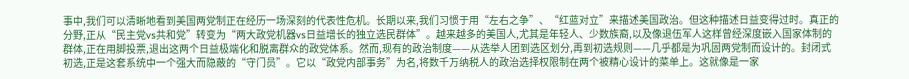事中,我们可以清晰地看到美国两党制正在经历一场深刻的代表性危机。长期以来,我们习惯于用“左右之争”、“红蓝对立”来描述美国政治。但这种描述日益变得过时。真正的分野,正从“民主党vs共和党”转变为“两大政党机器vs日益增长的独立选民群体”。越来越多的美国人,尤其是年轻人、少数族裔,以及像退伍军人这样曾经深度嵌入国家体制的群体,正在用脚投票,退出这两个日益极端化和脱离群众的政党体系。然而,现有的政治制度——从选举人团到选区划分,再到初选规则——几乎都是为巩固两党制而设计的。封闭式初选,正是这套系统中一个强大而隐蔽的“守门员”。它以“政党内部事务”为名,将数千万纳税人的政治选择权限制在两个被精心设计的菜单上。这就像是一家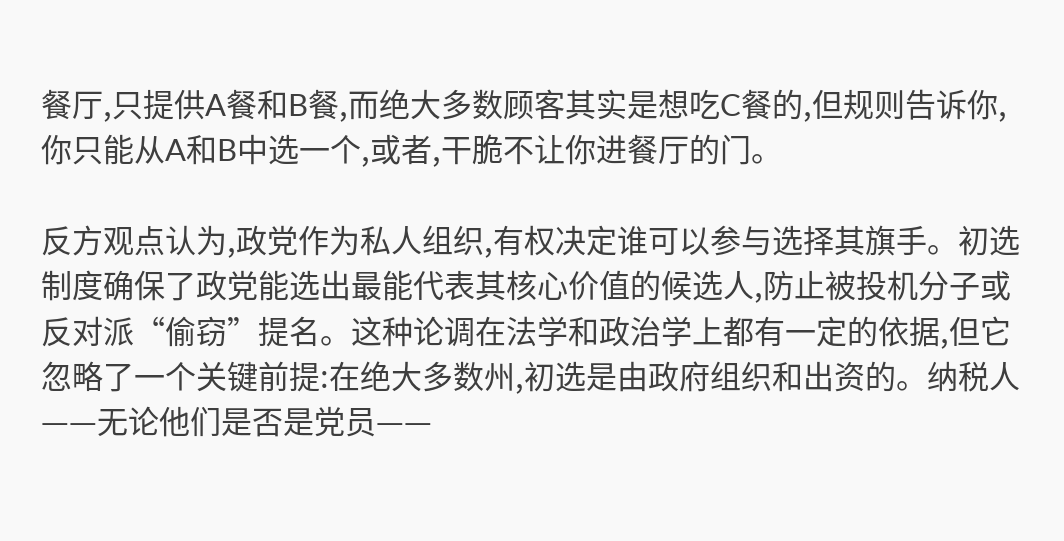餐厅,只提供A餐和B餐,而绝大多数顾客其实是想吃C餐的,但规则告诉你,你只能从A和B中选一个,或者,干脆不让你进餐厅的门。

反方观点认为,政党作为私人组织,有权决定谁可以参与选择其旗手。初选制度确保了政党能选出最能代表其核心价值的候选人,防止被投机分子或反对派“偷窃”提名。这种论调在法学和政治学上都有一定的依据,但它忽略了一个关键前提:在绝大多数州,初选是由政府组织和出资的。纳税人——无论他们是否是党员——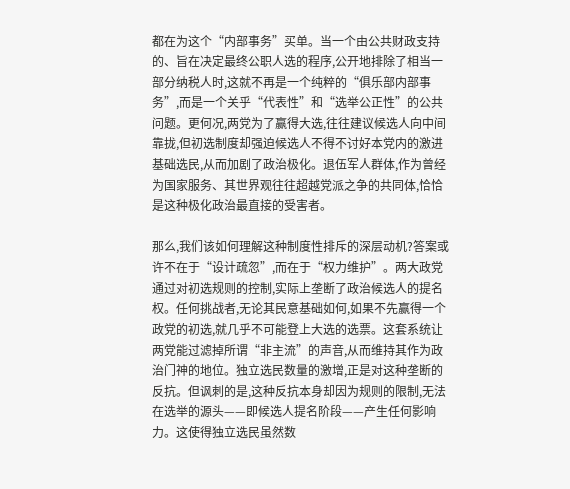都在为这个“内部事务”买单。当一个由公共财政支持的、旨在决定最终公职人选的程序,公开地排除了相当一部分纳税人时,这就不再是一个纯粹的“俱乐部内部事务”,而是一个关乎“代表性”和“选举公正性”的公共问题。更何况,两党为了赢得大选,往往建议候选人向中间靠拢,但初选制度却强迫候选人不得不讨好本党内的激进基础选民,从而加剧了政治极化。退伍军人群体,作为曾经为国家服务、其世界观往往超越党派之争的共同体,恰恰是这种极化政治最直接的受害者。

那么,我们该如何理解这种制度性排斥的深层动机?答案或许不在于“设计疏忽”,而在于“权力维护”。两大政党通过对初选规则的控制,实际上垄断了政治候选人的提名权。任何挑战者,无论其民意基础如何,如果不先赢得一个政党的初选,就几乎不可能登上大选的选票。这套系统让两党能过滤掉所谓“非主流”的声音,从而维持其作为政治门神的地位。独立选民数量的激增,正是对这种垄断的反抗。但讽刺的是,这种反抗本身却因为规则的限制,无法在选举的源头——即候选人提名阶段——产生任何影响力。这使得独立选民虽然数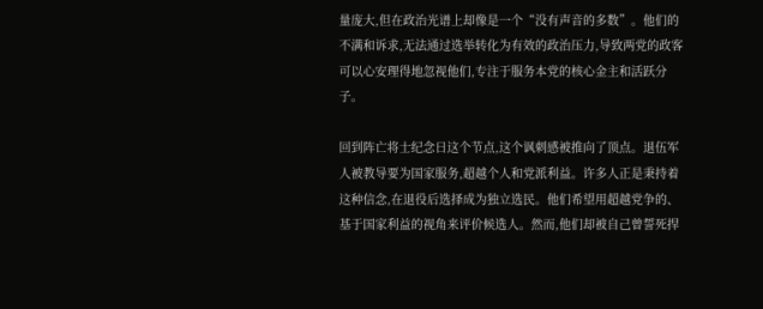量庞大,但在政治光谱上却像是一个“没有声音的多数”。他们的不满和诉求,无法通过选举转化为有效的政治压力,导致两党的政客可以心安理得地忽视他们,专注于服务本党的核心金主和活跃分子。

回到阵亡将士纪念日这个节点,这个讽刺感被推向了顶点。退伍军人被教导要为国家服务,超越个人和党派利益。许多人正是秉持着这种信念,在退役后选择成为独立选民。他们希望用超越党争的、基于国家利益的视角来评价候选人。然而,他们却被自己曾誓死捍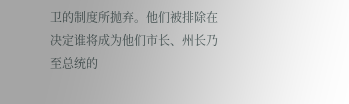卫的制度所抛弃。他们被排除在决定谁将成为他们市长、州长乃至总统的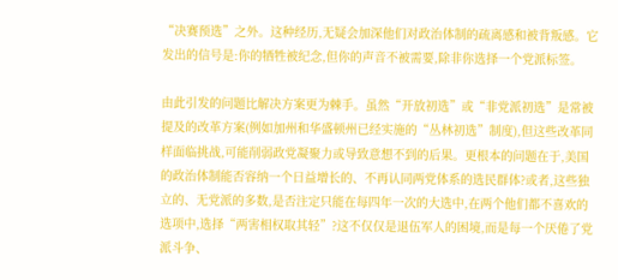“决赛预选”之外。这种经历,无疑会加深他们对政治体制的疏离感和被背叛感。它发出的信号是:你的牺牲被纪念,但你的声音不被需要,除非你选择一个党派标签。

由此引发的问题比解决方案更为棘手。虽然“开放初选”或“非党派初选”是常被提及的改革方案(例如加州和华盛顿州已经实施的“丛林初选”制度),但这些改革同样面临挑战,可能削弱政党凝聚力或导致意想不到的后果。更根本的问题在于,美国的政治体制能否容纳一个日益增长的、不再认同两党体系的选民群体?或者,这些独立的、无党派的多数,是否注定只能在每四年一次的大选中,在两个他们都不喜欢的选项中,选择“两害相权取其轻”?这不仅仅是退伍军人的困境,而是每一个厌倦了党派斗争、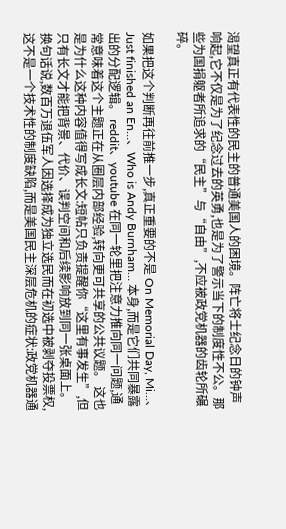渴望真正有代表性的民主的普通美国人的困境。阵亡将士纪念日的钟声响起,它不仅是为了纪念过去的英勇,也是为了警示当下的制度性不公。那些为国捐躯者所追求的“民主”与“自由”,不应被政党机器的齿轮所碾碎。

如果把这个判断再往前推一步,真正重要的不是 On Memorial Day, Mi…、Just finished an En…、Who is Andy Burnham… 本身,而是它们共同暴露出的分配逻辑。 reddit、youtube 在同一轮里把注意力推向同一问题,通常意味着这个主题正在从圈层内部经验,转向更可共享的公共议题。 这也是为什么这种内容值得写成长文:短帖只负责提醒你“这里有事发生”,但只有长文才能把背景、代价、误判空间和后续影响放到同一张桌面上。 换句话说,数百万退伍军人因选择成为独立选民而在初选中被剥夺投票权,这不是一个技术性的制度缺陷,而是美国民主深层危机的症状:政党机器通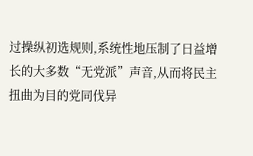过操纵初选规则,系统性地压制了日益增长的大多数“无党派”声音,从而将民主扭曲为目的党同伐异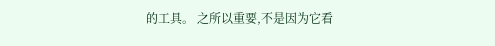的工具。 之所以重要,不是因为它看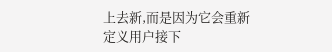上去新,而是因为它会重新定义用户接下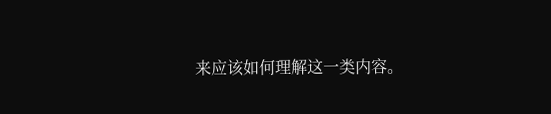来应该如何理解这一类内容。